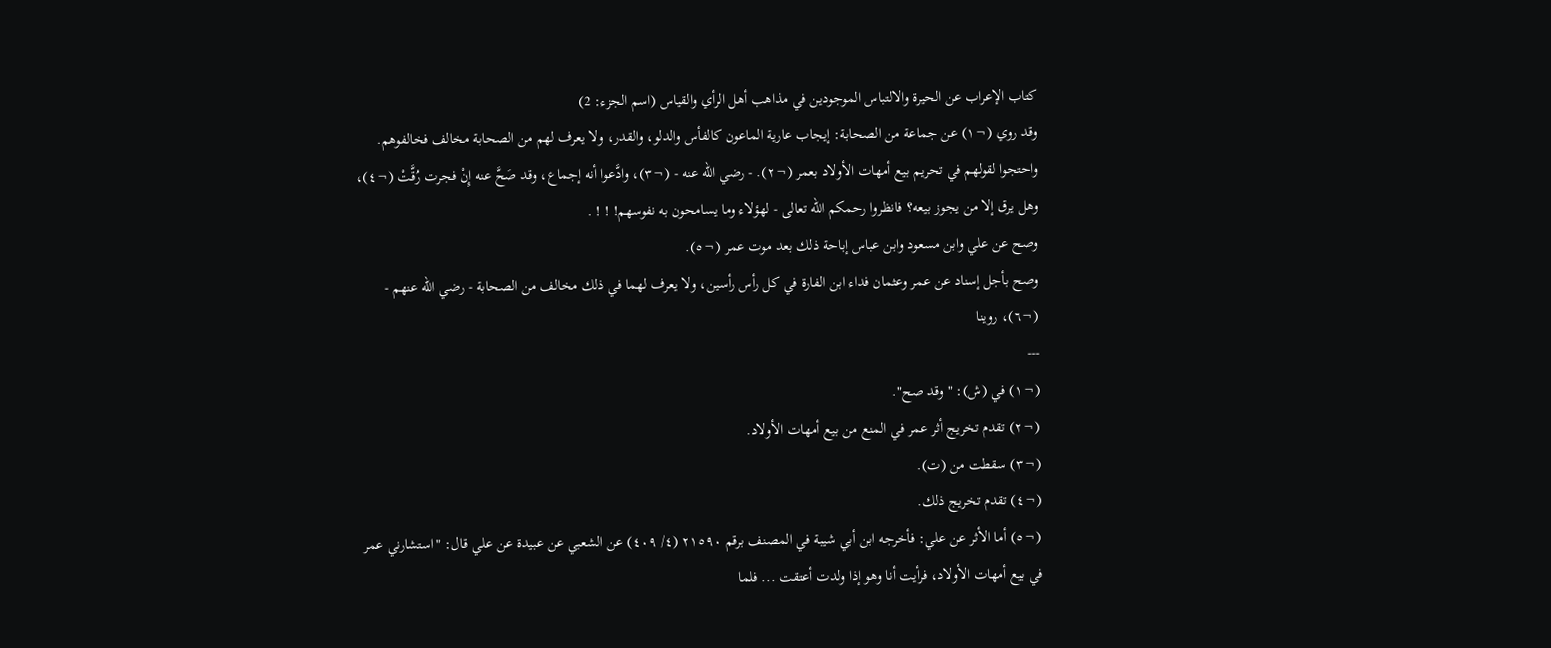كتاب الإعراب عن الحيرة والالتباس الموجودين في مذاهب أهل الرأي والقياس (اسم الجزء: 2)
وقد روي (¬١) عن جماعة من الصحابة: إيجاب عارية الماعون كالفأس والدلو، والقدر، ولا يعرف لهم من الصحابة مخالف فخالفوهم.
واحتجوا لقولهم في تحريم بيع أمهات الأولاد بعمر (¬٢). - رضي الله عنه - (¬٣)، وادَّعوا أنه إجماع، وقد صَحَّ عنه إِنْ فجرت رُقَّتْ (¬٤)، وهل يرق إلا من يجوز بيعه؟ فانظروا رحمكم الله تعالى - لهؤلاء وما يسامحون به نفوسهم! ! ! .
وصح عن علي وابن مسعود وابن عباس إباحة ذلك بعد موت عمر (¬٥).
وصح بأجل إسناد عن عمر وعثمان فداء ابن الفارة في كل رأس رأسين، ولا يعرف لهما في ذلك مخالف من الصحابة - رضي الله عنهم - (¬٦)، روينا
---
(¬١) في (ش): "وقد صح".
(¬٢) تقدم تخريج أثر عمر في المنع من بيع أمهات الأولاد.
(¬٣) سقطت من (ت).
(¬٤) تقدم تخريج ذلك.
(¬٥) أما الأثر عن علي: فأخرجه ابن أبي شيبة في المصنف برقم ٢١٥٩٠ (٤/ ٤٠٩) عن الشعبي عن عبيدة عن علي قال: "استشارني عمر في بيع أمهات الأولاد، فرأيت أنا وهو إذا ولدت أعتقت ... فلما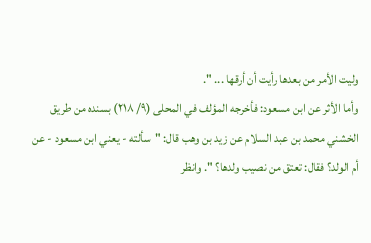وليت الأمر من بعدها رأيت أن أرقها ... ".
وأما الأثر عن ابن مسعود: فأخرجه المؤلف في المحلى (٩/ ٢١٨) بسنده من طريق الخشني محمد بن عبد السلام عن زيد بن وهب قال: "سألته - يعني ابن مسعود - عن أم الولد؟ فقال: تعتق من نصيب ولدها؟ ". وانظر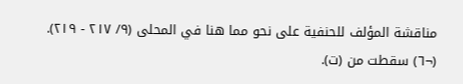مناقشة المؤلف للحنفية على نحو مما هنا في المحلى (٩/ ٢١٧ - ٢١٩).
(¬٦) سقطت من (ت).